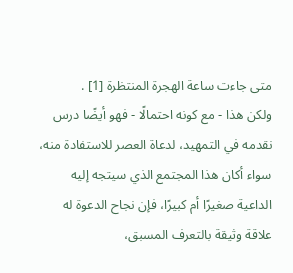متى جاءت ساعة الهجرة المنتظرة [1] .
ولكن هذا - مع كونه احتمالًا - فهو أيضًا درس نقدمه في التمهيد، لدعاة العصر للاستفادة منه، سواء أكان هذا المجتمع الذي سيتجه إليه الداعية صغيرًا أم كبيرًا، فإن نجاح الدعوة له علاقة وثيقة بالتعرف المسبق،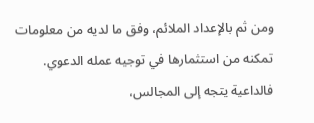ومن ثم بالإعداد الملائم، وفق ما لديه من معلومات تمكنه من استثمارها في توجيه عمله الدعوي.
فالداعية يتجه إلى المجالس،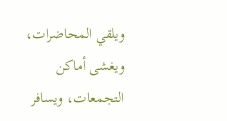ويلقي المحاضرات، ويغشى أماكن التجمعات، ويسافر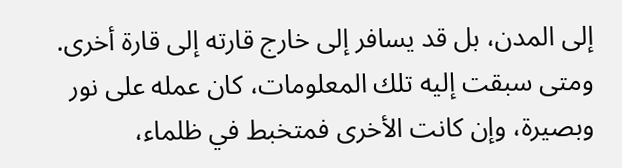إلى المدن، بل قد يسافر إلى خارج قارته إلى قارة أخرى. ومتى سبقت إليه تلك المعلومات، كان عمله على نور وبصيرة، وإن كانت الأخرى فمتخبط في ظلماء،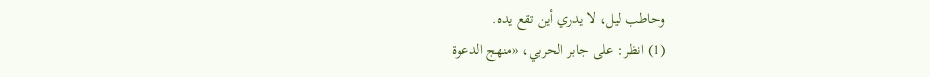وحاطب ليل، لا يدري أين تقع يده.
(1) انظر: على جابر الحربي، «منهج الدعوة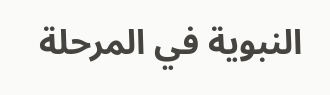النبوية في المرحلة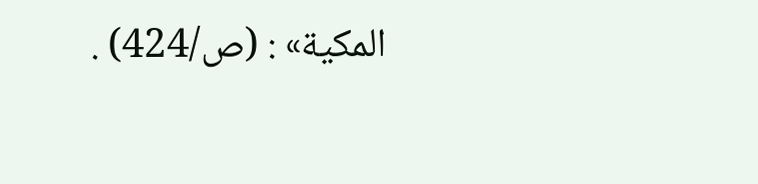المكية» : (ص/424) .